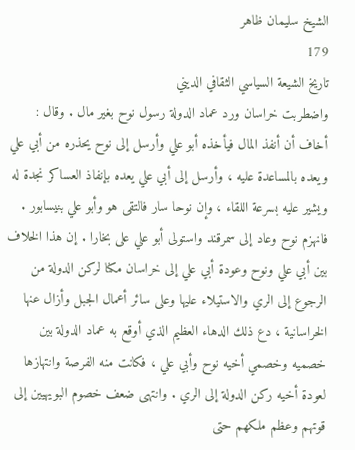الشيخ سليمان ظاهر
179
تاريخ الشيعة السياسي الثقافي الديني
واضطربت خراسان ورد عماد الدولة رسول نوح بغير مال . وقال : أخاف أن أنفذ المال فيأخذه أبو علي وأرسل إلى نوح يحذره من أبي علي ويعده بالمساعدة عليه ، وأرسل إلى أبي علي يعده بإنفاذ العساكر نجدة له ويشير عليه بسرعة اللقاء ، وإن نوحا سار فالتقى هو وأبو علي بنيسابور . فانهزم نوح وعاد إلى سمرقند واستولى أبو علي على بخارا . إن هذا الخلاف بين أبي علي ونوح وعودة أبي علي إلى خراسان مكنا لركن الدولة من الرجوع إلى الري والاستيلاء عليها وعلى سائر أعمال الجبل وأزال عنها الخراسانية ، دع ذلك الدهاء العظيم الذي أوقع به عماد الدولة بين خصميه وخصمي أخيه نوح وأبي علي ، فكانت منه الفرصة وانتهازها لعودة أخيه ركن الدولة إلى الري . وانتهى ضعف خصوم البويهيين إلى قوتهم وعظم ملكهم حتى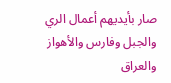صار بأيديهم أعمال الري والجبل وفارس والأهواز والعراق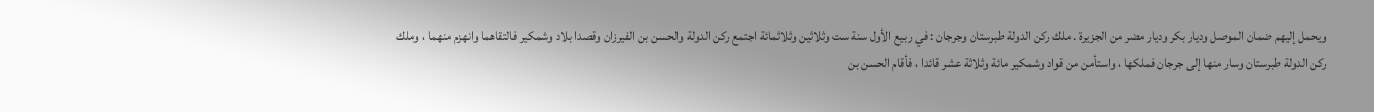ويحمل إليهم ضمان الموصل وديار بكر وديار مضر من الجزيرة . ملك ركن الدولة طبرستان وجرجان : في ربيع الأول سنة ست وثلاثين وثلاثمائة اجتمع ركن الدولة والحسن بن الفيرزان وقصدا بلاد وشمكير فالتقاهما وانهزم منهما ، وملك ركن الدولة طبرستان وسار منها إلى جرجان فملكها ، واستأمن من قواد وشمكير مائة وثلاثة عشر قائدا ، فأقام الحسن بن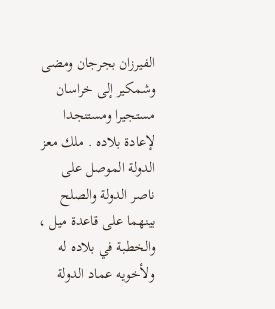الفيرزان بجرجان ومضى وشمكير إلى خراسان مستجيرا ومستنجدا لإعادة بلاده . ملك معز الدولة الموصل على ناصر الدولة والصلح بينهما على قاعدة ميل ، والخطبة في بلاده له ولأخويه عماد الدولة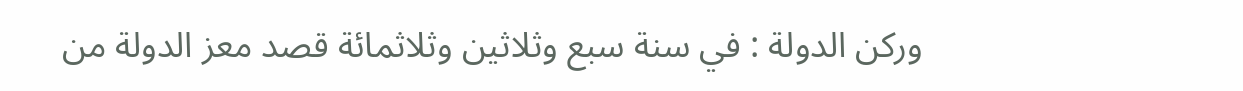وركن الدولة : في سنة سبع وثلاثين وثلاثمائة قصد معز الدولة من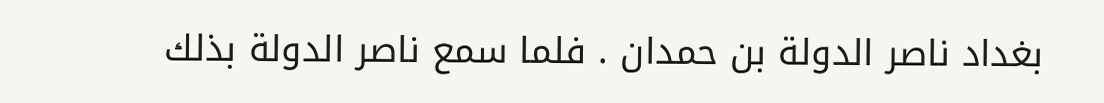بغداد ناصر الدولة بن حمدان . فلما سمع ناصر الدولة بذلك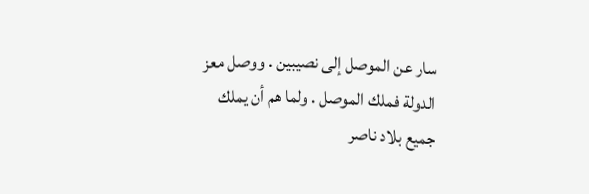سار عن الموصل إلى نصيبين . ووصل معز الدولة فملك الموصل . ولما هم أن يملك جميع بلاد ناصر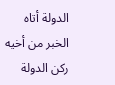الدولة أتاه الخبر من أخيه ركن الدولة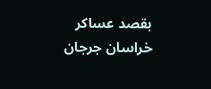بقصد عساكر خراسان جرجان